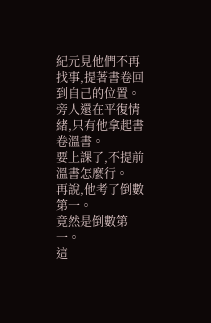紀元見他們不再找事,提著書卷回到自己的位置。
旁人還在平復情緒,只有他拿起書卷溫書。
要上課了,不提前溫書怎麼行。
再說,他考了倒數第一。
竟然是倒數第一。
這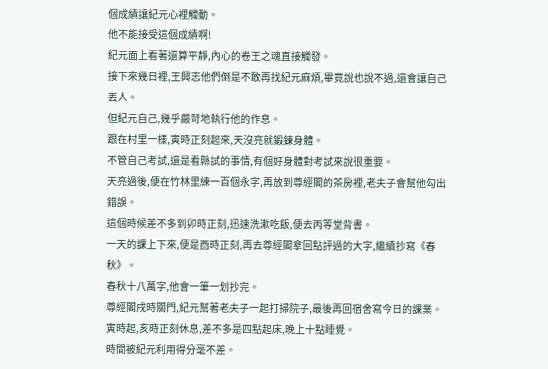個成績讓紀元心裡觸動。
他不能接受這個成績啊!
紀元面上看著還算平靜,內心的卷王之魂直接觸發。
接下來幾日裡,王興志他們倒是不敢再找紀元麻煩,畢竟說也說不過,還會讓自己丟人。
但紀元自己,幾乎嚴苛地執行他的作息。
跟在村里一樣,寅時正刻起來,天沒亮就鍛鍊身體。
不管自己考試,還是看縣試的事情,有個好身體對考試來說很重要。
天亮過後,便在竹林里練一百個永字,再放到尊經閣的茶房裡,老夫子會幫他勾出錯誤。
這個時候差不多到卯時正刻,迅速洗漱吃飯,便去丙等堂背書。
一天的課上下來,便是酉時正刻,再去尊經閣拿回點評過的大字,繼續抄寫《春秋》。
春秋十八萬字,他會一筆一划抄完。
尊經閣戌時關門,紀元幫著老夫子一起打掃院子,最後再回宿舍寫今日的課業。
寅時起,亥時正刻休息,差不多是四點起床,晚上十點睡覺。
時間被紀元利用得分毫不差。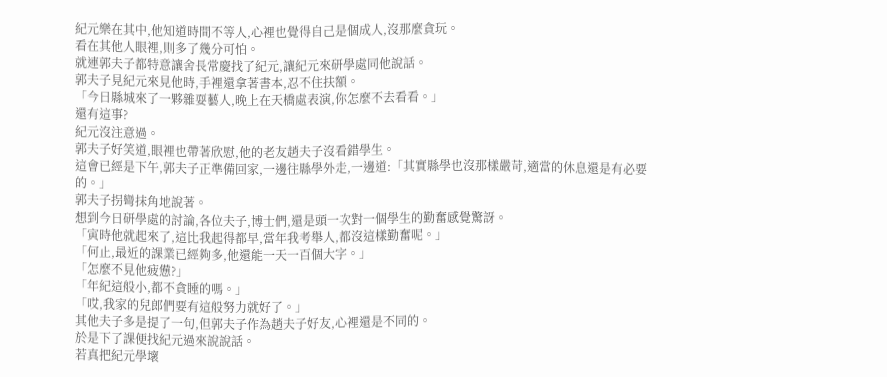紀元樂在其中,他知道時間不等人,心裡也覺得自己是個成人,沒那麼貪玩。
看在其他人眼裡,則多了幾分可怕。
就連郭夫子都特意讓舍長常慶找了紀元,讓紀元來研學處同他說話。
郭夫子見紀元來見他時,手裡還拿著書本,忍不住扶額。
「今日縣城來了一夥雜耍藝人,晚上在天橋處表演,你怎麼不去看看。」
還有這事?
紀元沒注意過。
郭夫子好笑道,眼裡也帶著欣慰,他的老友趙夫子沒看錯學生。
這會已經是下午,郭夫子正準備回家,一邊往縣學外走,一邊道:「其實縣學也沒那樣嚴苛,適當的休息還是有必要的。」
郭夫子拐彎抹角地說著。
想到今日研學處的討論,各位夫子,博士們,還是頭一次對一個學生的勤奮感覺驚訝。
「寅時他就起來了,這比我起得都早,當年我考舉人,都沒這樣勤奮呢。」
「何止,最近的課業已經夠多,他還能一天一百個大字。」
「怎麼不見他疲憊?」
「年紀這般小,都不貪睡的嗎。」
「哎,我家的兒郎們要有這般努力就好了。」
其他夫子多是提了一句,但郭夫子作為趙夫子好友,心裡還是不同的。
於是下了課便找紀元過來說說話。
若真把紀元學壞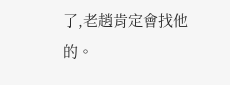了,老趙肯定會找他的。